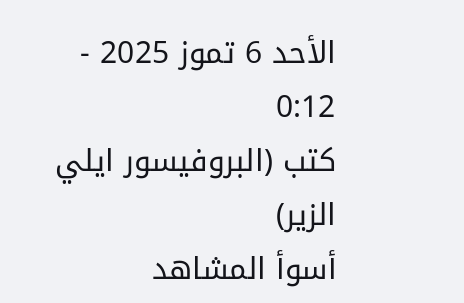الأحد 6 تموز 2025 - 0:12
كتب (البروفيسور ايلي الزير)
أسوأ المشاهد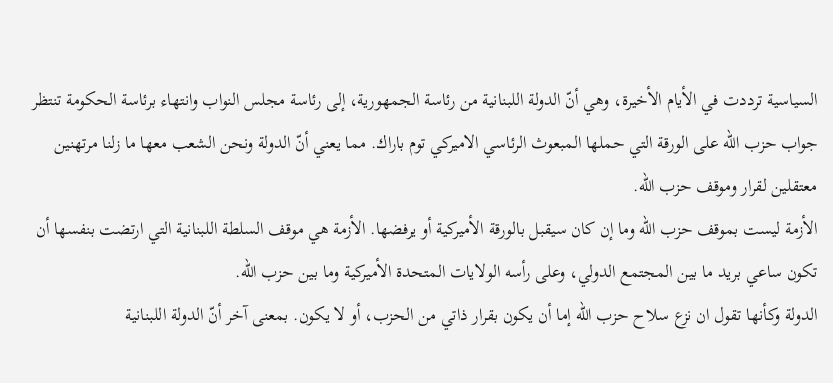السياسية ترددت في الأيام الأخيرة، وهي أنّ الدولة اللبنانية من رئاسة الجمهورية، إلى رئاسة مجلس النواب وانتهاء برئاسة الحكومة تنتظر جواب حزب الله على الورقة التي حملها المبعوث الرئاسي الاميركي توم باراك. مما يعني أنّ الدولة ونحن الشعب معها ما زلنا مرتهنين معتقلين لقرار وموقف حزب الله.
الأزمة ليست بموقف حزب الله وما إن كان سيقبل بالورقة الأميركية أو يرفضها. الأزمة هي موقف السلطة اللبنانية التي ارتضت بنفسها أن تكون ساعي بريد ما بين المجتمع الدولي، وعلى رأسه الولايات المتحدة الأميركية وما بين حزب الله.
الدولة وكأنها تقول ان نزع سلاح حزب الله إما أن يكون بقرار ذاتي من الحزب، أو لا يكون. بمعنى آخر أنّ الدولة اللبنانية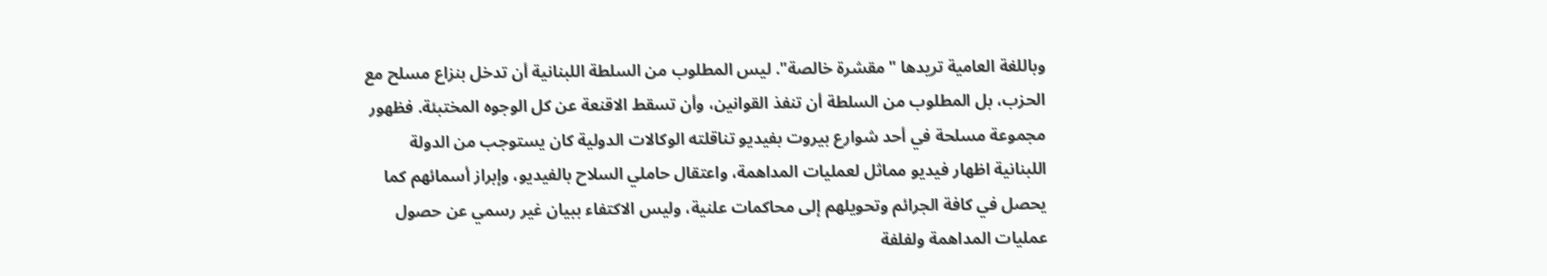وباللغة العامية تريدها "مقشرة خالصة". ليس المطلوب من السلطة اللبنانية أن تدخل بنزاع مسلح مع الحزب، بل المطلوب من السلطة أن تنفذ القوانين، وأن تسقط الاقنعة عن كل الوجوه المختبئة. فظهور مجموعة مسلحة في أحد شوارع بيروت بفيديو تناقلته الوكالات الدولية كان يستوجب من الدولة اللبنانية اظهار فيديو مماثل لعمليات المداهمة، واعتقال حاملي السلاح بالفيديو، وإبراز أسمائهم كما يحصل في كافة الجرائم وتحويلهم إلى محاكمات علنية، وليس الاكتفاء ببيان غير رسمي عن حصول عمليات المداهمة ولفلفة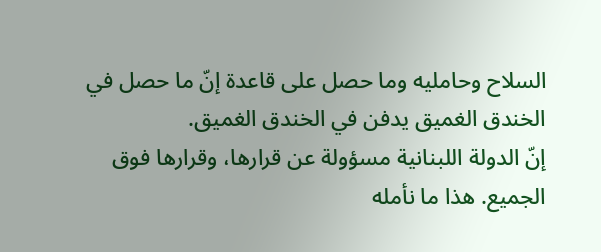السلاح وحامليه وما حصل على قاعدة إنّ ما حصل في الخندق الغميق يدفن في الخندق الغميق.
إنّ الدولة اللبنانية مسؤولة عن قرارها، وقرارها فوق الجميع. هذا ما نأمله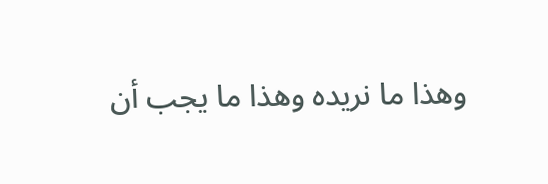وهذا ما نريده وهذا ما يجب أن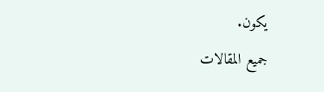يكون.
جميع المقالات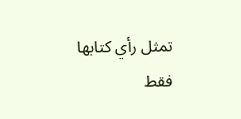تمثل رأي كتابها فقط